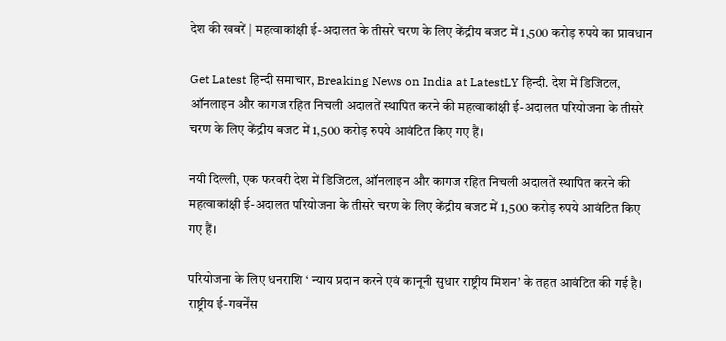देश की खबरें | महत्वाकांक्षी ई-अदालत के तीसरे चरण के लिए केंद्रीय बजट में 1,500 करोड़ रुपये का प्रावधान

Get Latest हिन्दी समाचार, Breaking News on India at LatestLY हिन्दी. देश में डिजिटल, ऑनलाइन और कागज रहित निचली अदालतें स्थापित करने की महत्वाकांक्षी ई-अदालत परियोजना के तीसरे चरण के लिए केंद्रीय बजट में 1,500 करोड़ रुपये आवंटित किए गए हैं।

नयी दिल्ली, एक फरवरी देश में डिजिटल, ऑनलाइन और कागज रहित निचली अदालतें स्थापित करने की महत्वाकांक्षी ई-अदालत परियोजना के तीसरे चरण के लिए केंद्रीय बजट में 1,500 करोड़ रुपये आवंटित किए गए हैं।

परियोजना के लिए धनराशि ‘ न्याय प्रदान करने एवं कानूनी सुधार राष्ट्रीय मिशन’ के तहत आवंटित की गई है। राष्ट्रीय ई-गवर्नेंस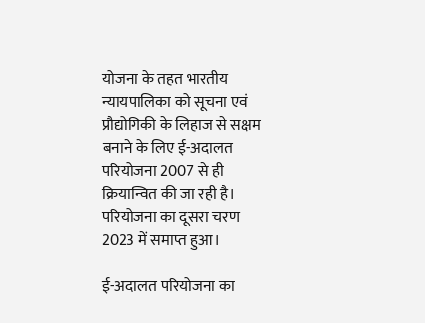योजना के तहत भारतीय न्यायपालिका को सूचना एवं प्रौद्योगिकी के लिहाज से सक्षम बनाने के लिए ई-अदालत परियोजना 2007 से ही क्रियान्वित की जा रही है। परियोजना का दूसरा चरण 2023 में समाप्त हुआ।

ई-अदालत परियोजना का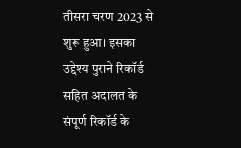तीसरा चरण 2023 से शुरू हुआ। इसका उद्देश्य पुराने रिकॉर्ड सहित अदालत के संपूर्ण रिकॉर्ड के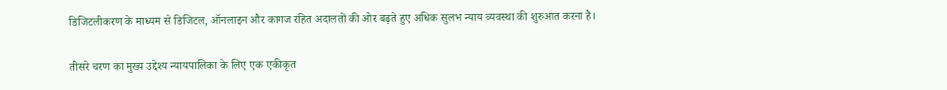डिजिटलीकरण के माध्यम से डिजिटल, ऑनलाइन और कागज रहित अदालतों की ओर बढ़ते हुए अधिक सुलभ न्याय व्यवस्था की शुरुआत करना है।

तीसरे चरण का मुख्य उद्देश्य न्यायपालिका के लिए एक एकीकृत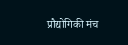प्रौद्योगिकी मंच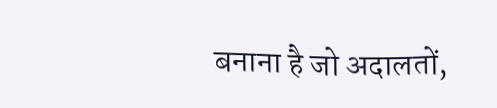बनाना है जो अदालतों,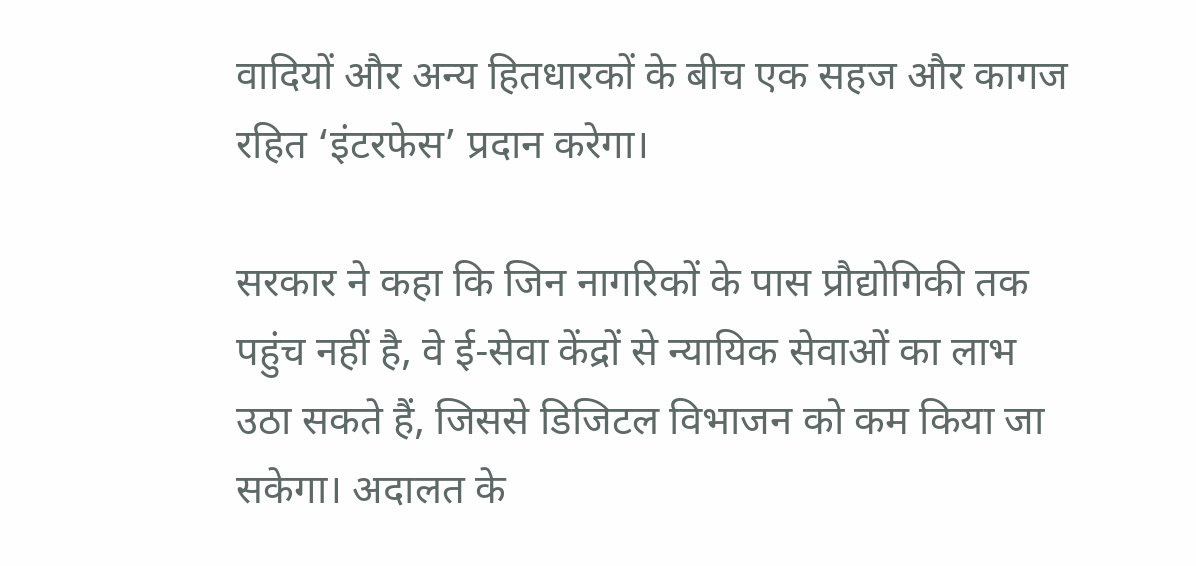वादियों और अन्य हितधारकों के बीच एक सहज और कागज रहित ‘इंटरफेस’ प्रदान करेगा।

सरकार ने कहा कि जिन नागरिकों के पास प्रौद्योगिकी तक पहुंच नहीं है, वे ई-सेवा केंद्रों से न्यायिक सेवाओं का लाभ उठा सकते हैं, जिससे डिजिटल विभाजन को कम किया जा सकेगा। अदालत के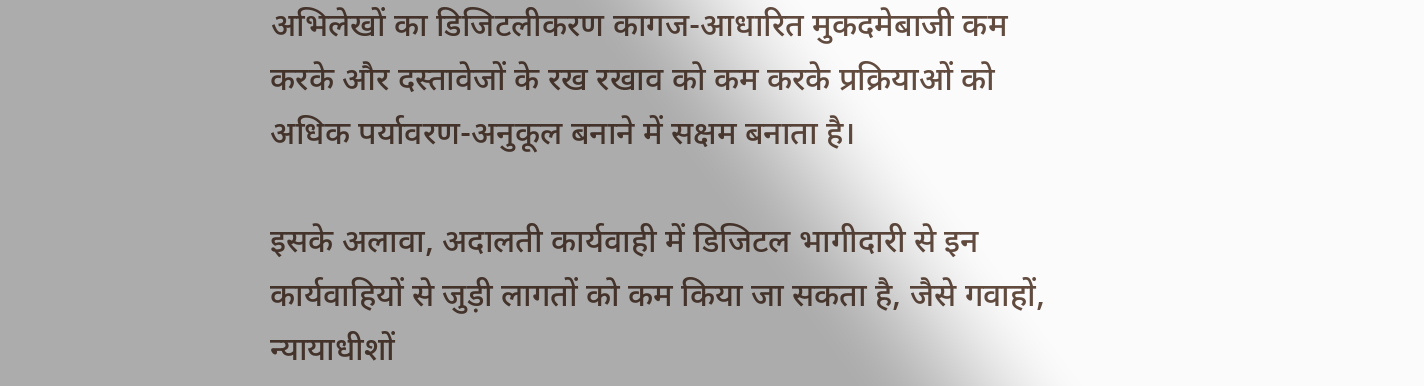अभिलेखों का डिजिटलीकरण कागज-आधारित मुकदमेबाजी कम करके और दस्तावेजों के रख रखाव को कम करके प्रक्रियाओं को अधिक पर्यावरण-अनुकूल बनाने में सक्षम बनाता है।

इसके अलावा, अदालती कार्यवाही में डिजिटल भागीदारी से इन कार्यवाहियों से जुड़ी लागतों को कम किया जा सकता है, जैसे गवाहों, न्यायाधीशों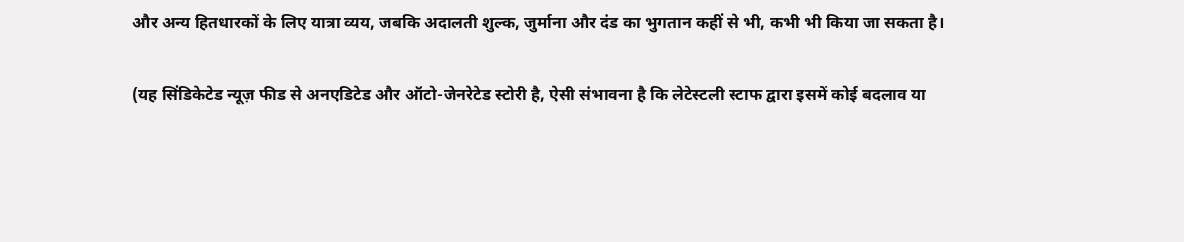और अन्य हितधारकों के लिए यात्रा व्यय, जबकि अदालती शुल्क, जुर्माना और दंड का भुगतान कहीं से भी, कभी भी किया जा सकता है।

(यह सिंडिकेटेड न्यूज़ फीड से अनएडिटेड और ऑटो-जेनरेटेड स्टोरी है, ऐसी संभावना है कि लेटेस्टली स्टाफ द्वारा इसमें कोई बदलाव या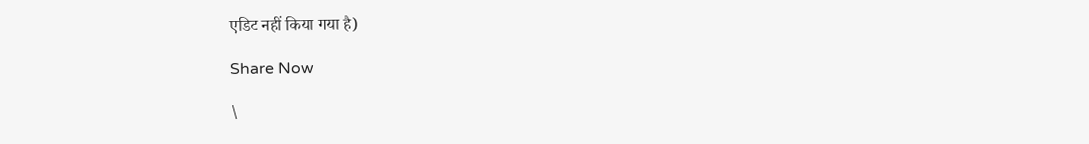एडिट नहीं किया गया है)

Share Now

\